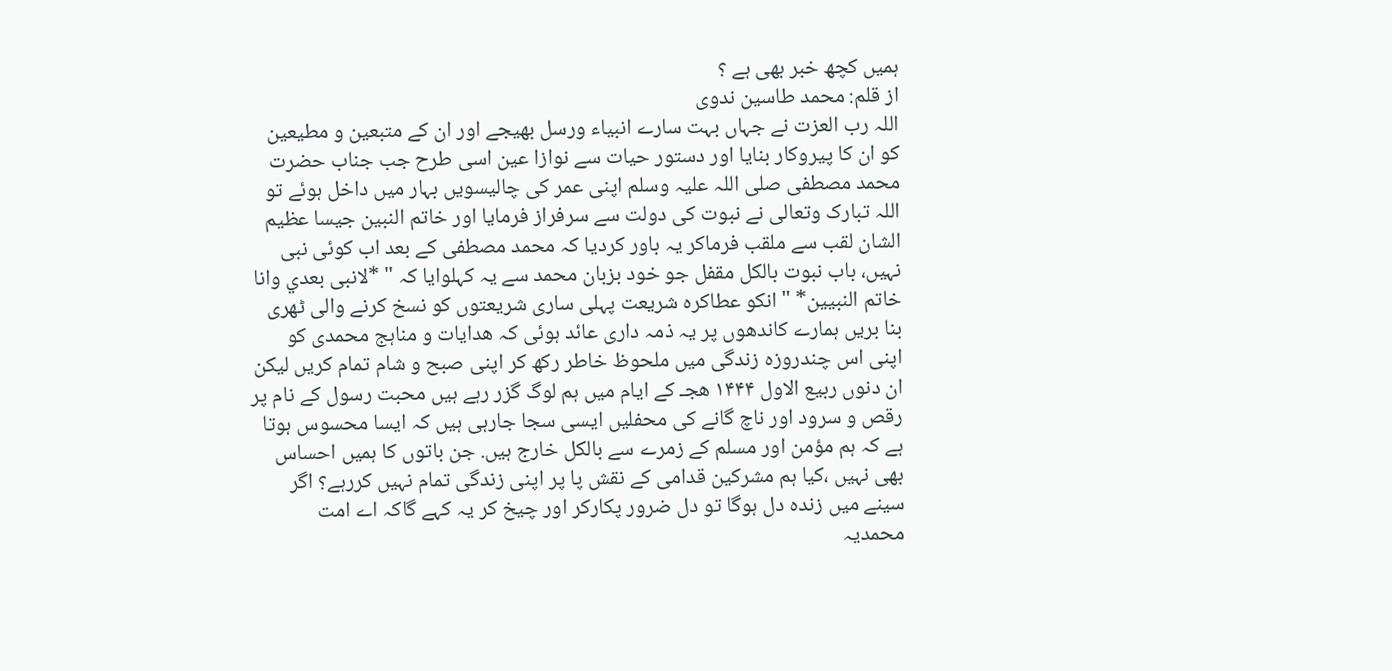ہمیں کچھ خبر بھی ہے ؟
از قلم: محمد طاسین ندوی
اللہ رب العزت نے جہاں بہت سارے انبیاء ورسل بھیجے اور ان کے متبعین و مطیعین کو ان کا پیروکار بنایا اور دستور حیات سے نوازا عین اسی طرح جب جناب حضرت محمد مصطفی صلی اللہ علیہ وسلم اپنی عمر کی چالیسویں بہار میں داخل ہوئے تو اللہ تبارک وتعالی نے نبوت کی دولت سے سرفراز فرمایا اور خاتم النبین جیسا عظیم الشان لقب سے ملقب فرماکر یہ باور کردیا کہ محمد مصطفی کے بعد اب کوئی نبی نہیں، باب نبوت بالکل مقفل جو خود بزبان محمد سے یہ کہلوایا کہ " *لانبی بعدي وانا خاتم النبیین* " انکو عطاکرہ شریعت پہلی ساری شریعتوں کو نسخ کرنے والی ٹھری بنا بریں ہمارے کاندھوں پر یہ ذمہ داری عائد ہوئی کہ ھدایات و مناہج محمدی کو اپنی اس چندروزہ زندگی میں ملحوظ خاطر رکھ کر اپنی صبح و شام تمام کریں لیکن ان دنوں ربیع الاول ۱۴۴۴ ھجـ کے ایام میں ہم لوگ گزر رہے ہیں محبت رسول کے نام پر رقص و سرود اور ناچ گانے کی محفلیں ایسی سجا جارہی ہیں کہ ایسا محسوس ہوتا ہے کہ ہم مؤمن اور مسلم کے زمرے سے بالکل خارج ہیں. جن باتوں کا ہمیں احساس بھی نہیں ،کیا ہم مشرکین قدامی کے نقش پا پر اپنی زندگی تمام نہیں کررہے؟ اگر سینے میں زندہ دل ہوگا تو دل ضرور پکارکر اور چیخ کر یہ کہے گاکہ اے امت محمدیہ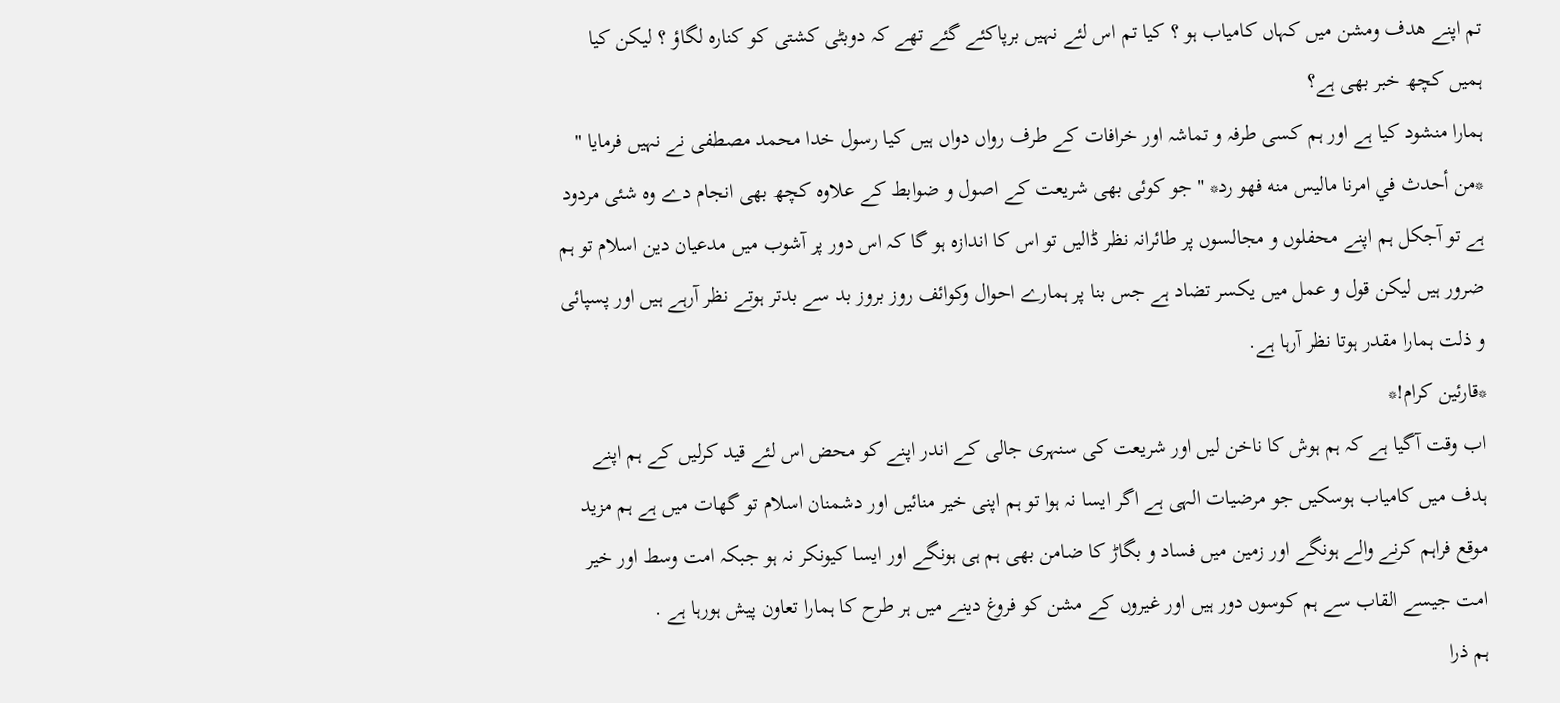تم اپنے ھدف ومشن میں کہاں کامیاب ہو ؟ کیا تم اس لئے نہیں برپاکئے گئے تھے کہ دوبٹی کشتی کو کنارہ لگاؤ ؟ لیکن کیا ہمیں کچھ خبر بھی ہے؟
ہمارا منشود کیا ہے اور ہم کسی طرفہ و تماشہ اور خرافات کے طرف رواں دواں ہیں کیا رسول خدا محمد مصطفی نے نہیں فرمایا " *من أحدث في امرنا ماليس منه فهو رد* " جو کوئی بھی شریعت کے اصول و ضوابط کے علاوہ کچھ بھی انجام دے وہ شئی مردود ہے تو آجکل ہم اپنے محفلوں و مجالسوں پر طائرانہ نظر ڈالیں تو اس کا اندازہ ہو گا کہ اس دور پر آشوب میں مدعیان دین اسلام تو ہم ضرور ہیں لیکن قول و عمل میں یکسر تضاد ہے جس بنا پر ہمارے احوال وکوائف روز بروز بد سے بدتر ہوتے نظر آرہے ہیں اور پسپائی و ذلت ہمارا مقدر ہوتا نظر آرہا ہے.
*قارئین کرام!*
اب وقت آگیا ہے کہ ہم ہوش کا ناخن لیں اور شریعت کی سنہری جالی کے اندر اپنے کو محض اس لئے قید کرلیں کے ہم اپنے ہدف میں کامیاب ہوسکیں جو مرضیات الہی ہے اگر ایسا نہ ہوا تو ہم اپنی خیر منائیں اور دشمنان اسلام تو گھات میں ہے ہم مزید موقع فراہم کرنے والے ہونگے اور زمین میں فساد و بگاڑ کا ضامن بھی ہم ہی ہونگے اور ایسا کیونکر نہ ہو جبکہ امت وسط اور خیر امت جیسے القاب سے ہم کوسوں دور ہیں اور غیروں کے مشن کو فروغ دینے میں ہر طرح کا ہمارا تعاون پیش ہورہا ہے .
ہم ذرا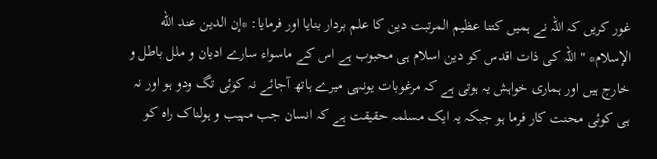غور کریں کہ اللہ نے ہمیں کتنا عظیم المرتبت دین کا علم بردار بنایا اور فرمایا: *إن الدين عند الله الإسلام* " اللہ کی ذات اقدس کو دین اسلام ہی محبوب ہے اس کے ماسواء سارے ادیان و ملل باطل و خارج ہیں اور ہماری خواہش یہ ہوتی ہے کہ مرغوبات یونہی میرے ہاتھ آجائے نہ کوئی تگ ودو ہو اور نہ ہی کوئی محنت کار فرما ہو جبکہ یہ ایک مسلمہ حقیقت ہے کہ انسان جب مہیب و ہولناک راہ کو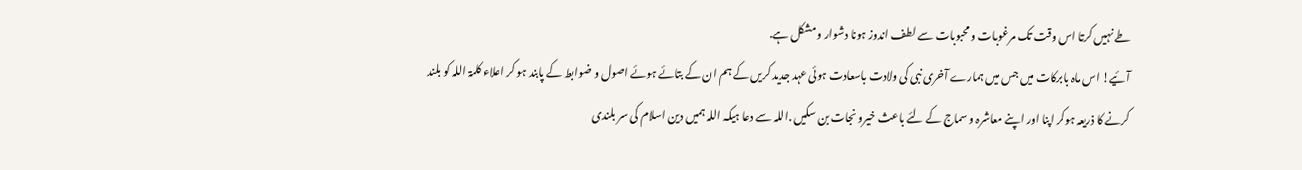طے نہیں کرتا اس وقت تک مرغوبات و محبوبات سے لطف اندوز ہونا دشوار و مشکل ہے.
آئیے! اس ماہ بابرکات میں جس میں ہمارے آخری نبی کی ولادت باسعادت ہوئی عہد جدید کریں کے ہم ان کے بتائے ہوئے اصول و ضوابط کے پابند ہو کر اعلاء کلمۃ اللہ کو بلند کرنے کا ذریعہ ہوکر اپنا اور اپنے معاشرہ و سماج کے لئے باعث خیرو نجات بن سکیں .اللہ سے دعا ہیکہ اللہ ہمیں دین اسلام کی سر بلندی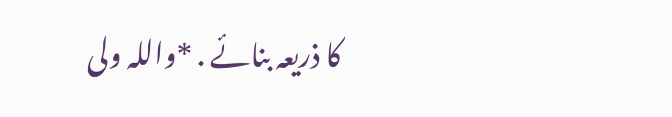کا ذریعہ بنائے . *واللہ ولی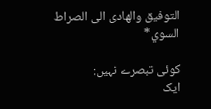التوفیق والھادی الی الصراط السوي*

کوئی تبصرے نہیں:
ایک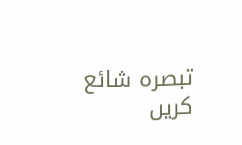تبصرہ شائع کریں